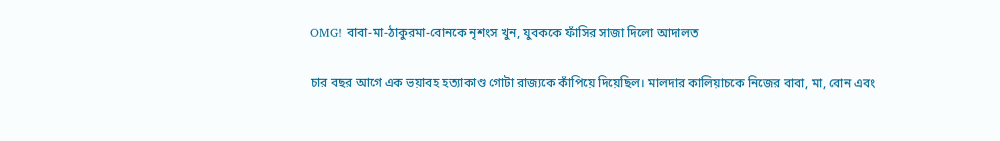OMG! বাবা-মা-ঠাকুরমা-বোনকে নৃশংস খুন, যুবককে ফাঁসির সাজা দিলো আদালত

চার বছর আগে এক ভয়াবহ হত্যাকাণ্ড গোটা রাজ্যকে কাঁপিয়ে দিয়েছিল। মালদার কালিয়াচকে নিজের বাবা, মা, বোন এবং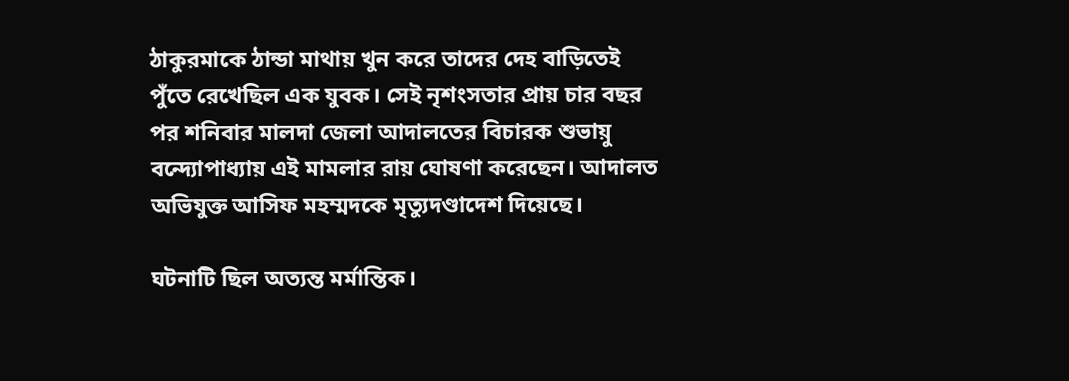ঠাকুরমাকে ঠান্ডা মাথায় খুন করে তাদের দেহ বাড়িতেই পুঁতে রেখেছিল এক যুবক। সেই নৃশংসতার প্রায় চার বছর পর শনিবার মালদা জেলা আদালতের বিচারক শুভায়ু বন্দ্যোপাধ্যায় এই মামলার রায় ঘোষণা করেছেন। আদালত অভিযুক্ত আসিফ মহম্মদকে মৃত্যুদণ্ডাদেশ দিয়েছে।

ঘটনাটি ছিল অত্যন্ত মর্মান্তিক।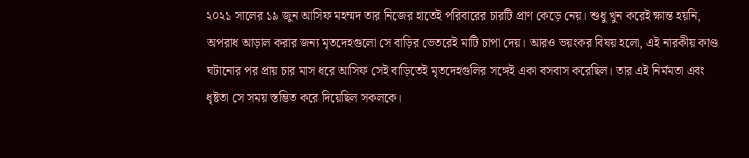২০২১ সালের ১৯ জুন আসিফ মহম্মদ তার নিজের হাতেই পরিবারের চারটি প্রাণ কেড়ে নেয়। শুধু খুন করেই ক্ষান্ত হয়নি, অপরাধ আড়াল করার জন্য মৃতদেহগুলো সে বাড়ির ভেতরেই মাটি চাপা দেয়। আরও ভয়ংকর বিষয় হলো, এই নারকীয় কাণ্ড ঘটানোর পর প্রায় চার মাস ধরে আসিফ সেই বাড়িতেই মৃতদেহগুলির সঙ্গেই একা বসবাস করেছিল। তার এই নির্মমতা এবং ধৃষ্টতা সে সময় স্তম্ভিত করে দিয়েছিল সকলকে।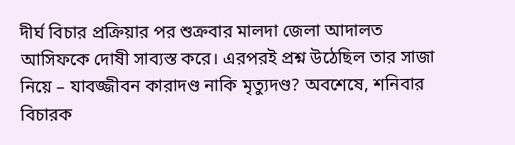দীর্ঘ বিচার প্রক্রিয়ার পর শুক্রবার মালদা জেলা আদালত আসিফকে দোষী সাব্যস্ত করে। এরপরই প্রশ্ন উঠেছিল তার সাজা নিয়ে – যাবজ্জীবন কারাদণ্ড নাকি মৃত্যুদণ্ড? অবশেষে, শনিবার বিচারক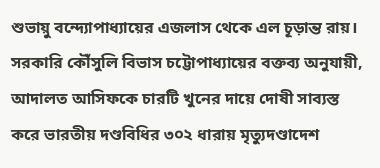শুভায়ু বন্দ্যোপাধ্যায়ের এজলাস থেকে এল চূড়ান্ত রায়। সরকারি কৌঁসুলি বিভাস চট্টোপাধ্যায়ের বক্তব্য অনুযায়ী, আদালত আসিফকে চারটি খুনের দায়ে দোষী সাব্যস্ত করে ভারতীয় দণ্ডবিধির ৩০২ ধারায় মৃত্যুদণ্ডাদেশ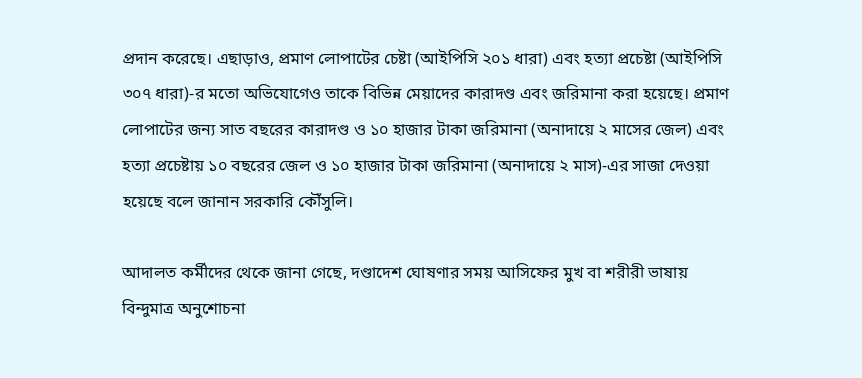প্রদান করেছে। এছাড়াও, প্রমাণ লোপাটের চেষ্টা (আইপিসি ২০১ ধারা) এবং হত্যা প্রচেষ্টা (আইপিসি ৩০৭ ধারা)-র মতো অভিযোগেও তাকে বিভিন্ন মেয়াদের কারাদণ্ড এবং জরিমানা করা হয়েছে। প্রমাণ লোপাটের জন্য সাত বছরের কারাদণ্ড ও ১০ হাজার টাকা জরিমানা (অনাদায়ে ২ মাসের জেল) এবং হত্যা প্রচেষ্টায় ১০ বছরের জেল ও ১০ হাজার টাকা জরিমানা (অনাদায়ে ২ মাস)-এর সাজা দেওয়া হয়েছে বলে জানান সরকারি কৌঁসুলি।

আদালত কর্মীদের থেকে জানা গেছে, দণ্ডাদেশ ঘোষণার সময় আসিফের মুখ বা শরীরী ভাষায় বিন্দুমাত্র অনুশোচনা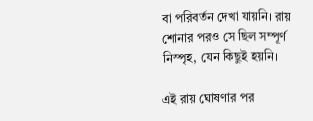বা পরিবর্তন দেখা যায়নি। রায় শোনার পরও সে ছিল সম্পূর্ণ নিস্পৃহ, যেন কিছুই হয়নি।

এই রায় ঘোষণার পর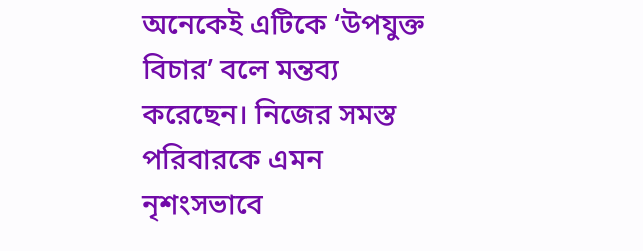অনেকেই এটিকে ‘উপযুক্ত বিচার’ বলে মন্তব্য করেছেন। নিজের সমস্ত পরিবারকে এমন নৃশংসভাবে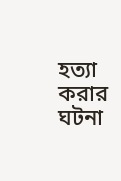হত্যা করার ঘটনা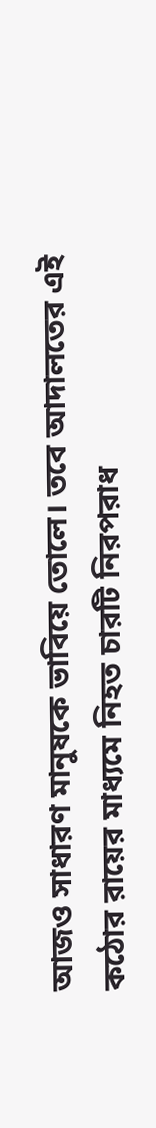আজও সাধারণ মানুষকে ভাবিয়ে তোলে। তবে আদালতের এই কঠোর রায়ের মাধ্যমে নিহত চারটি নিরপরাধ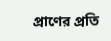প্রাণের প্রতি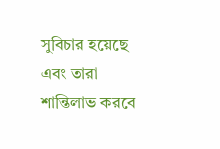সুবিচার হয়েছে এবং তারা শান্তিলাভ করবে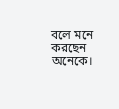বলে মনে করছেন অনেকে।